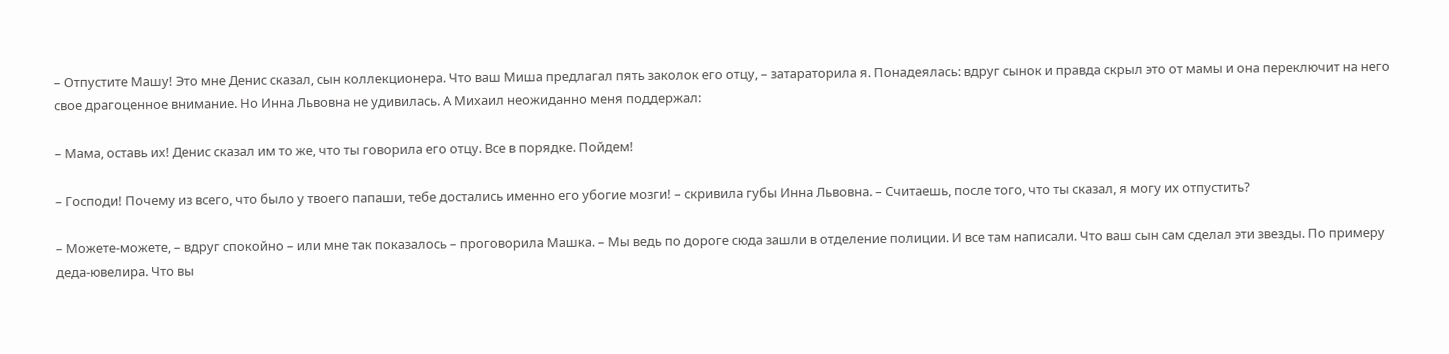– Отпустите Машу! Это мне Денис сказал, сын коллекционера. Что ваш Миша предлагал пять заколок его отцу, – затараторила я. Понадеялась: вдруг сынок и правда скрыл это от мамы и она переключит на него свое драгоценное внимание. Но Инна Львовна не удивилась. А Михаил неожиданно меня поддержал:

– Мама, оставь их! Денис сказал им то же, что ты говорила его отцу. Все в порядке. Пойдем!

– Господи! Почему из всего, что было у твоего папаши, тебе достались именно его убогие мозги! – скривила губы Инна Львовна. – Считаешь, после того, что ты сказал, я могу их отпустить?

– Можете-можете, – вдруг спокойно – или мне так показалось – проговорила Машка. – Мы ведь по дороге сюда зашли в отделение полиции. И все там написали. Что ваш сын сам сделал эти звезды. По примеру деда-ювелира. Что вы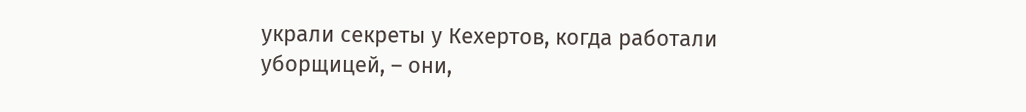украли секреты у Кехертов, когда работали уборщицей, – они,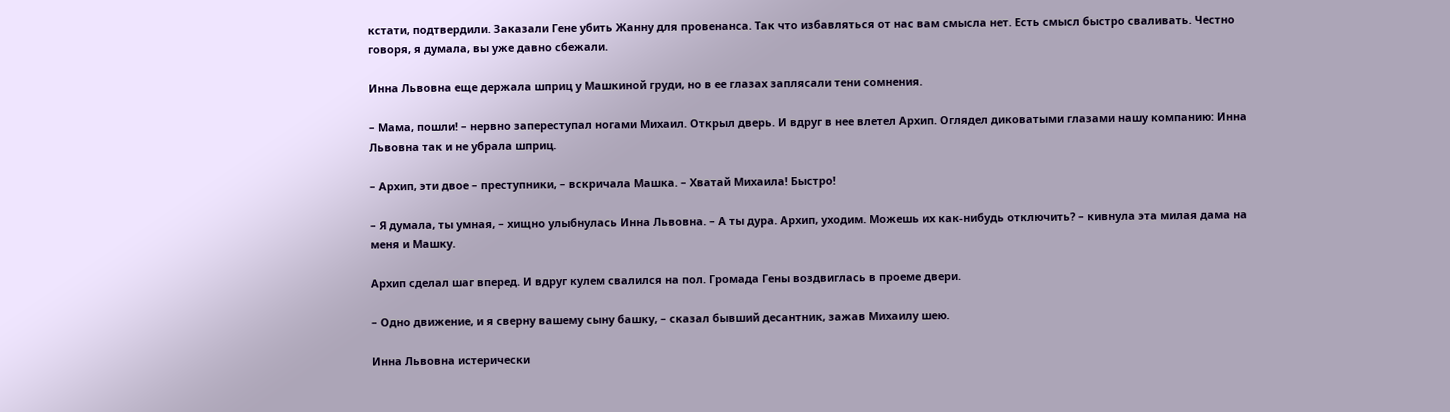кстати, подтвердили. Заказали Гене убить Жанну для провенанса. Так что избавляться от нас вам смысла нет. Есть смысл быстро сваливать. Честно говоря, я думала, вы уже давно сбежали.

Инна Львовна еще держала шприц у Машкиной груди, но в ее глазах заплясали тени сомнения.

– Мама, пошли! – нервно запереступал ногами Михаил. Открыл дверь. И вдруг в нее влетел Архип. Оглядел диковатыми глазами нашу компанию: Инна Львовна так и не убрала шприц.

– Архип, эти двое – преступники, – вскричала Машка. – Хватай Михаила! Быстро!

– Я думала, ты умная, – хищно улыбнулась Инна Львовна. – А ты дура. Архип, уходим. Можешь их как-нибудь отключить? – кивнула эта милая дама на меня и Машку.

Архип сделал шаг вперед. И вдруг кулем свалился на пол. Громада Гены воздвиглась в проеме двери.

– Одно движение, и я сверну вашему сыну башку, – сказал бывший десантник, зажав Михаилу шею.

Инна Львовна истерически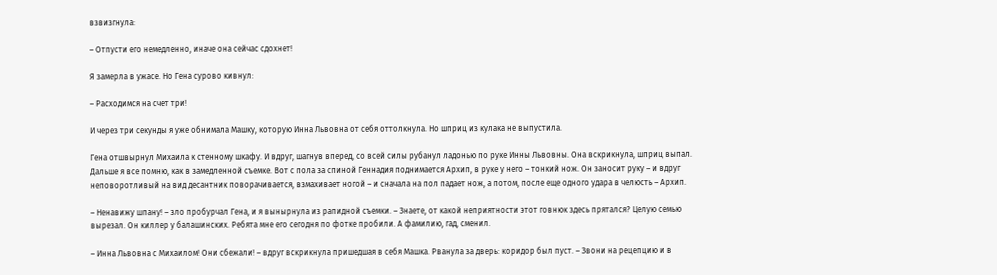взвизгнула:

– Отпусти его немедленно, иначе она сейчас сдохнет!

Я замерла в ужасе. Но Гена сурово кивнул:

– Расходимся на счет три!

И через три секунды я уже обнимала Машку, которую Инна Львовна от себя оттолкнула. Но шприц из кулака не выпустила.

Гена отшвырнул Михаила к стенному шкафу. И вдруг, шагнув вперед, со всей силы рубанул ладонью по руке Инны Львовны. Она вскрикнула, шприц выпал. Дальше я все помню, как в замедленной съемке. Вот с пола за спиной Геннадия поднимается Архип, в руке у него – тонкий нож. Он заносит руку – и вдруг неповоротливый на вид десантник поворачивается, взмахивает ногой – и сначала на пол падает нож, а потом, после еще одного удара в челюсть – Архип.

– Ненавижу шпану! – зло пробурчал Гена, и я вынырнула из рапидной съемки. – Знаете, от какой неприятности этот говнюк здесь прятался? Целую семью вырезал. Он киллер у балашинских. Ребята мне его сегодня по фотке пробили. А фамилию, гад, сменил.

– Инна Львовна с Михаилом! Они сбежали! – вдруг вскрикнула пришедшая в себя Машка. Рванула за дверь: коридор был пуст. – Звони на рецепцию и в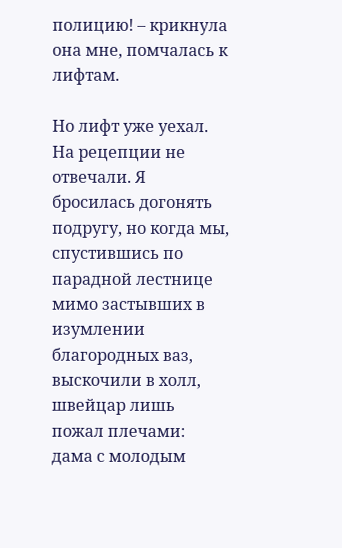полицию! – крикнула она мне, помчалась к лифтам.

Но лифт уже уехал. На рецепции не отвечали. Я бросилась догонять подругу, но когда мы, спустившись по парадной лестнице мимо застывших в изумлении благородных ваз, выскочили в холл, швейцар лишь пожал плечами: дама с молодым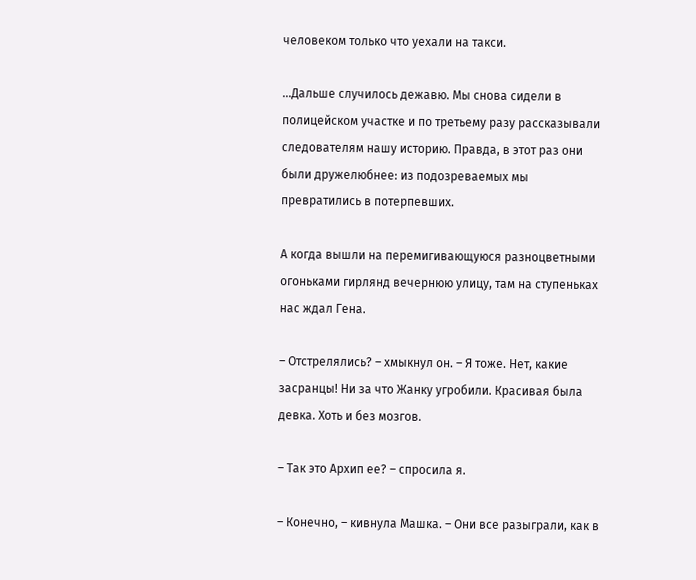человеком только что уехали на такси.

…Дальше случилось дежавю. Мы снова сидели в полицейском участке и по третьему разу рассказывали следователям нашу историю. Правда, в этот раз они были дружелюбнее: из подозреваемых мы превратились в потерпевших.

А когда вышли на перемигивающуюся разноцветными огоньками гирлянд вечернюю улицу, там на ступеньках нас ждал Гена.

– Отстрелялись? – хмыкнул он. – Я тоже. Нет, какие засранцы! Ни за что Жанку угробили. Красивая была девка. Хоть и без мозгов.

– Так это Архип ее? – спросила я.

– Конечно, – кивнула Машка. – Они все разыграли, как в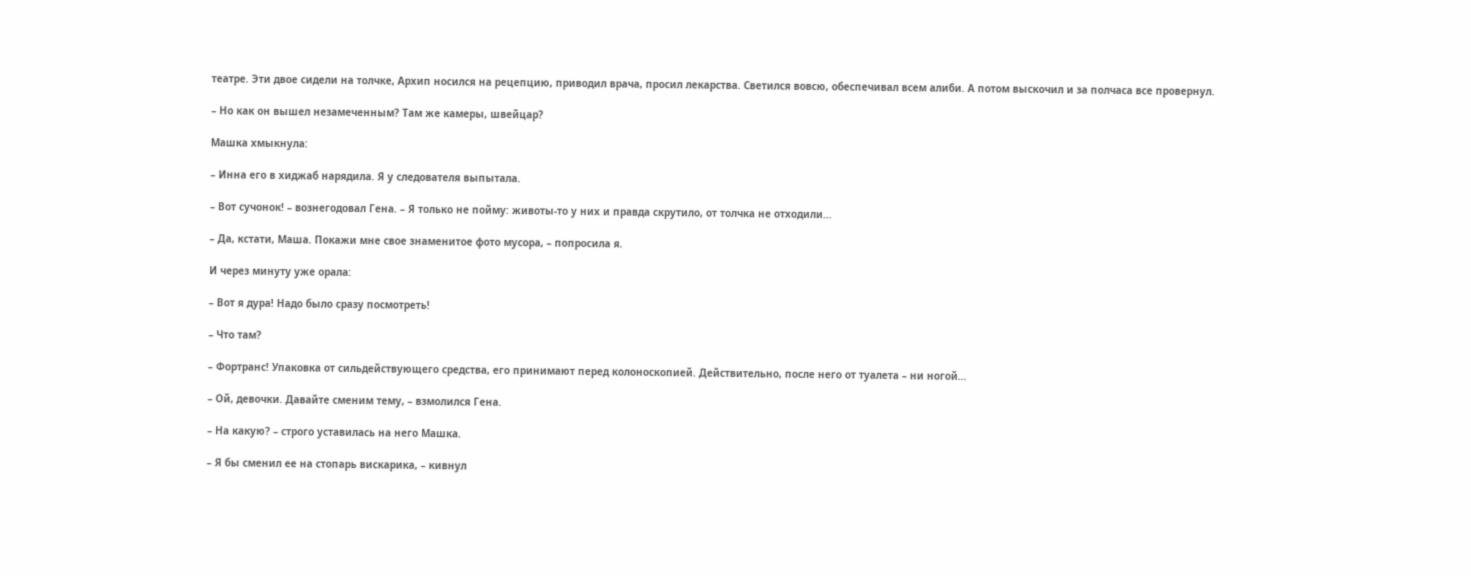театре. Эти двое сидели на толчке, Архип носился на рецепцию, приводил врача, просил лекарства. Светился вовсю, обеспечивал всем алиби. А потом выскочил и за полчаса все провернул.

– Но как он вышел незамеченным? Там же камеры, швейцар?

Машка хмыкнула:

– Инна его в хиджаб нарядила. Я у следователя выпытала.

– Вот сучонок! – вознегодовал Гена. – Я только не пойму: животы-то у них и правда скрутило, от толчка не отходили…

– Да, кстати, Маша. Покажи мне свое знаменитое фото мусора, – попросила я.

И через минуту уже орала:

– Вот я дура! Надо было сразу посмотреть!

– Что там?

– Фортранс! Упаковка от сильдействующего средства, его принимают перед колоноскопией. Действительно, после него от туалета – ни ногой…

– Ой, девочки. Давайте сменим тему, – взмолился Гена.

– На какую? – строго уставилась на него Машка.

– Я бы сменил ее на стопарь вискарика, – кивнул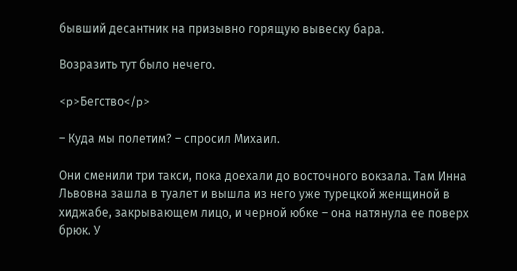бывший десантник на призывно горящую вывеску бара.

Возразить тут было нечего.

<p>Бегство</p>

– Куда мы полетим? – спросил Михаил.

Они сменили три такси, пока доехали до восточного вокзала. Там Инна Львовна зашла в туалет и вышла из него уже турецкой женщиной в хиджабе, закрывающем лицо, и черной юбке – она натянула ее поверх брюк. У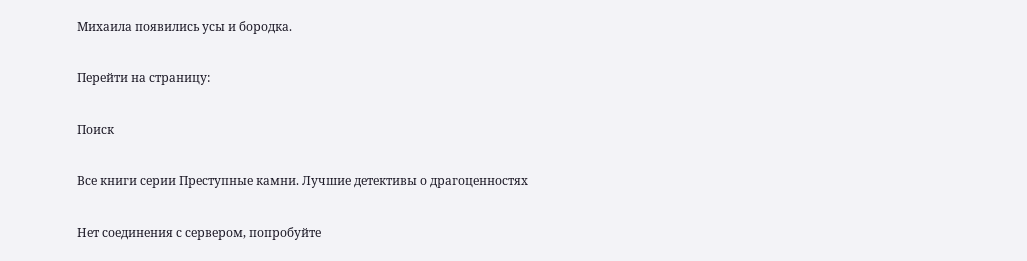Михаила появились усы и бородка.

Перейти на страницу:

Поиск

Все книги серии Преступные камни. Лучшие детективы о драгоценностях

Нет соединения с сервером, попробуйте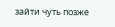зайти чуть позже